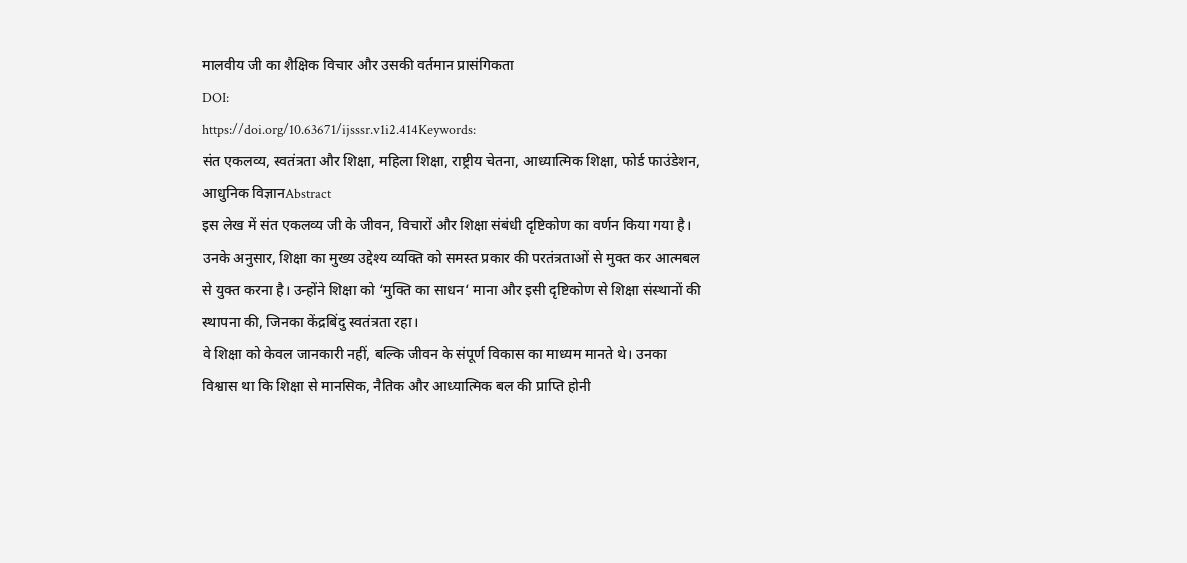मालवीय जी का शैक्षिक विचार और उसकी वर्तमान प्रासंगिकता
DOI:
https://doi.org/10.63671/ijsssr.v1i2.414Keywords:
संत एकलव्य, स्वतंत्रता और शिक्षा, महिला शिक्षा, राष्ट्रीय चेतना, आध्यात्मिक शिक्षा, फोर्ड फाउंडेशन, आधुनिक विज्ञानAbstract
इस लेख में संत एकलव्य जी के जीवन, विचारों और शिक्षा संबंधी दृष्टिकोण का वर्णन किया गया है। उनके अनुसार, शिक्षा का मुख्य उद्देश्य व्यक्ति को समस्त प्रकार की परतंत्रताओं से मुक्त कर आत्मबल से युक्त करना है। उन्होंने शिक्षा को ‘मुक्ति का साधन‘ माना और इसी दृष्टिकोण से शिक्षा संस्थानों की स्थापना की, जिनका केंद्रबिंदु स्वतंत्रता रहा।
वे शिक्षा को केवल जानकारी नहीं, बल्कि जीवन के संपूर्ण विकास का माध्यम मानते थे। उनका विश्वास था कि शिक्षा से मानसिक, नैतिक और आध्यात्मिक बल की प्राप्ति होनी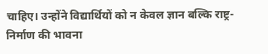चाहिए। उन्होंने विद्यार्थियों को न केवल ज्ञान बल्कि राष्ट्र-निर्माण की भावना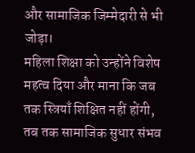और सामाजिक जिम्मेदारी से भी जोड़ा।
महिला शिक्षा को उन्होंने विशेष महत्व दिया और माना कि जब तक स्त्रियाँ शिक्षित नहीं होंगी, तब तक सामाजिक सुधार संभव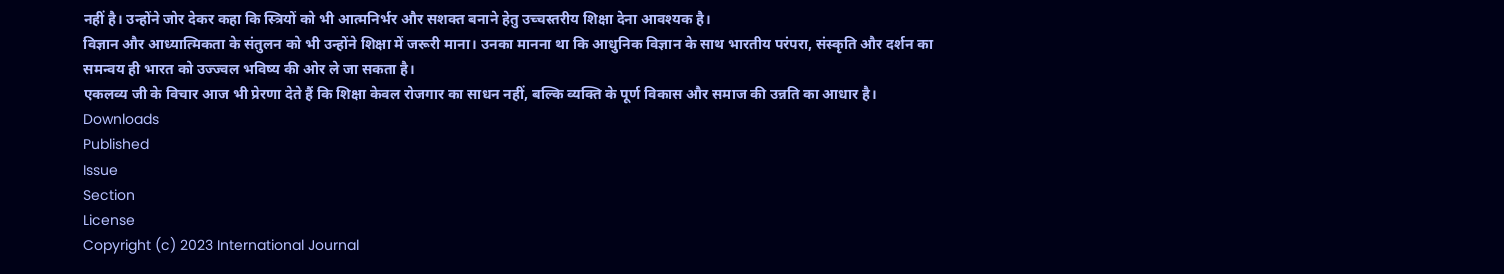नहीं है। उन्होंने जोर देकर कहा कि स्त्रियों को भी आत्मनिर्भर और सशक्त बनाने हेतु उच्चस्तरीय शिक्षा देना आवश्यक है।
विज्ञान और आध्यात्मिकता के संतुलन को भी उन्होंने शिक्षा में जरूरी माना। उनका मानना था कि आधुनिक विज्ञान के साथ भारतीय परंपरा, संस्कृति और दर्शन का समन्वय ही भारत को उज्ज्वल भविष्य की ओर ले जा सकता है।
एकलव्य जी के विचार आज भी प्रेरणा देते हैं कि शिक्षा केवल रोजगार का साधन नहीं, बल्कि व्यक्ति के पूर्ण विकास और समाज की उन्नति का आधार है।
Downloads
Published
Issue
Section
License
Copyright (c) 2023 International Journal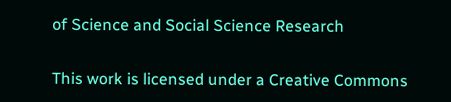of Science and Social Science Research

This work is licensed under a Creative Commons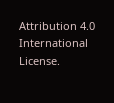Attribution 4.0 International License.